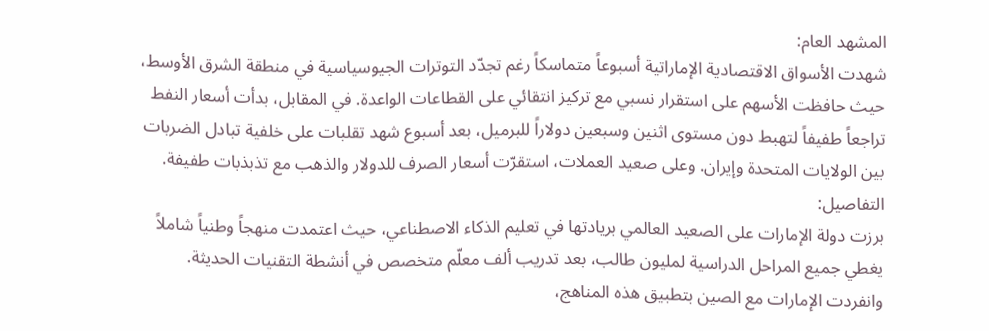المشهد العام:
شهدت الأسواق الاقتصادية الإماراتية أسبوعاً متماسكاً رغم تجدّد التوترات الجيوسياسية في منطقة الشرق الأوسط، حيث حافظت الأسهم على استقرار نسبي مع تركيز انتقائي على القطاعات الواعدة. في المقابل، بدأت أسعار النفط تراجعاً طفيفاً لتهبط دون مستوى اثنين وسبعين دولاراً للبرميل، بعد أسبوع شهد تقلبات على خلفية تبادل الضربات بين الولايات المتحدة وإيران. وعلى صعيد العملات، استقرّت أسعار الصرف للدولار والذهب مع تذبذبات طفيفة.
التفاصيل:
برزت دولة الإمارات على الصعيد العالمي بريادتها في تعليم الذكاء الاصطناعي، حيث اعتمدت منهجاً وطنياً شاملاً يغطي جميع المراحل الدراسية لمليون طالب، بعد تدريب ألف معلّم متخصص في أنشطة التقنيات الحديثة. وانفردت الإمارات مع الصين بتطبيق هذه المناهج،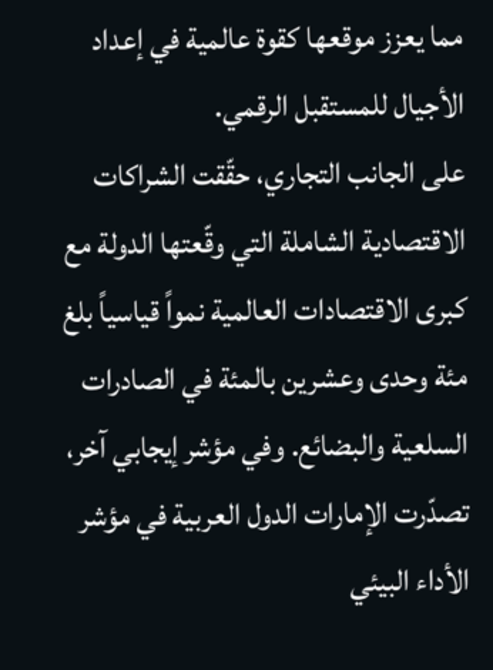مما يعزز موقعها كقوة عالمية في إعداد الأجيال للمستقبل الرقمي.
على الجانب التجاري، حقّقت الشراكات الاقتصادية الشاملة التي وقّعتها الدولة مع كبرى الاقتصادات العالمية نمواً قياسياً بلغ مئة وحدى وعشرين بالمئة في الصادرات السلعية والبضائع. وفي مؤشر إيجابي آخر، تصدّرت الإمارات الدول العربية في مؤشر الأداء البيئي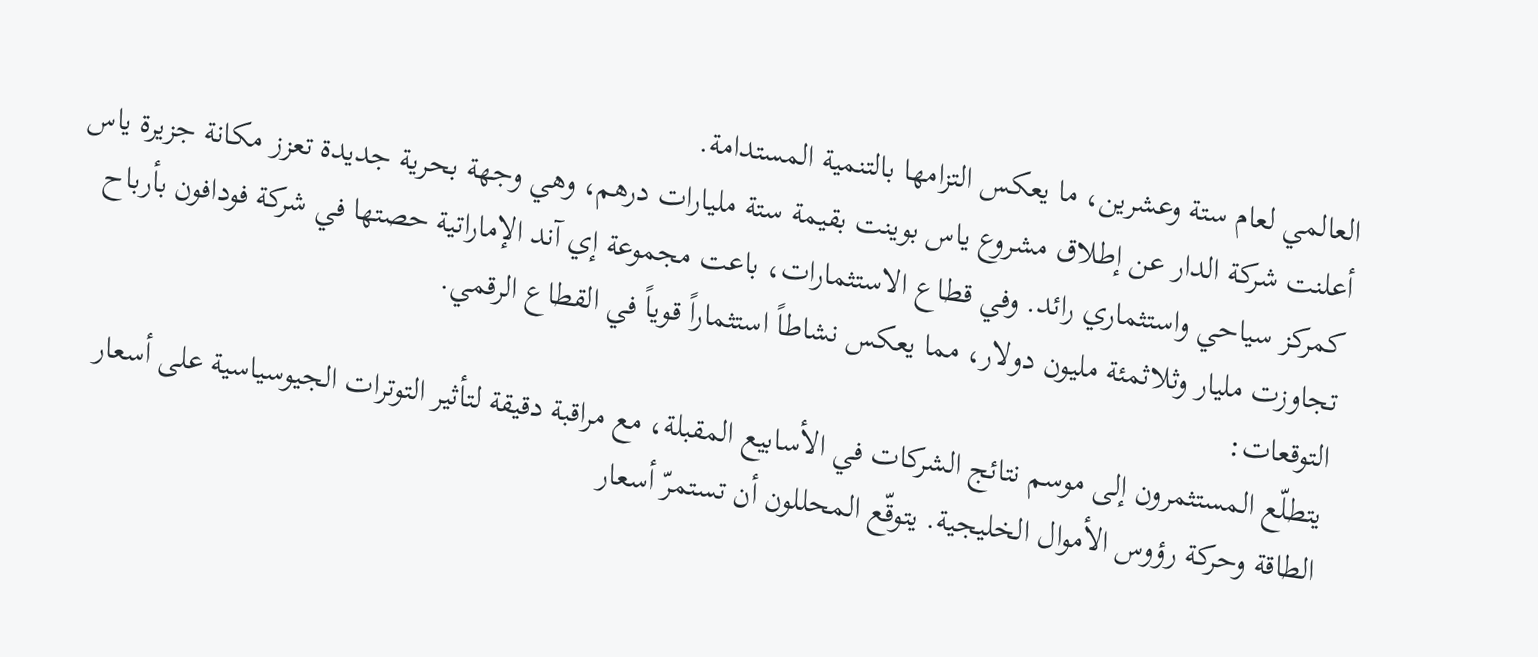العالمي لعام ستة وعشرين، ما يعكس التزامها بالتنمية المستدامة.
أعلنت شركة الدار عن إطلاق مشروع ياس بوينت بقيمة ستة مليارات درهم، وهي وجهة بحرية جديدة تعزز مكانة جزيرة ياس كمركز سياحي واستثماري رائد. وفي قطاع الاستثمارات، باعت مجموعة إي آند الإماراتية حصتها في شركة فودافون بأرباح تجاوزت مليار وثلاثمئة مليون دولار، مما يعكس نشاطاً استثماراً قوياً في القطاع الرقمي.
التوقعات:
يتطلّع المستثمرون إلى موسم نتائج الشركات في الأسابيع المقبلة، مع مراقبة دقيقة لتأثير التوترات الجيوسياسية على أسعار الطاقة وحركة رؤوس الأموال الخليجية. يتوقّع المحللون أن تستمرّ أسعار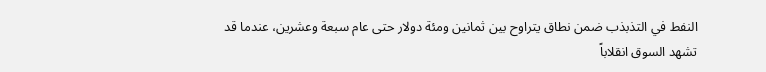النفط في التذبذب ضمن نطاق يتراوح بين ثمانين ومئة دولار حتى عام سبعة وعشرين، عندما قد تشهد السوق انقلاباً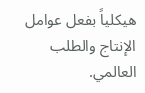هيكلياً بفعل عوامل الإنتاج والطلب العالمي.